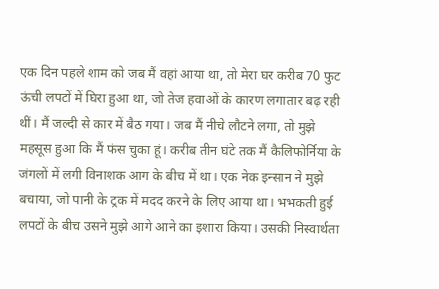एक दिन पहले शाम को जब मैं वहां आया था, तो मेरा घर करीब 70 फुट ऊंची लपटों में घिरा हुआ था, जो तेज हवाओं के कारण लगातार बढ़ रही थीं। मैं जल्दी से कार में बैठ गया। जब मैं नीचे लौटने लगा, तो मुझे महसूस हुआ कि मैं फंस चुका हूं। करीब तीन घंटे तक मैं कैलिफोर्निया के जंगलों में लगी विनाशक आग के बीच में था। एक नेक इन्सान ने मुझे बचाया, जो पानी के ट्रक में मदद करने के लिए आया था। भभकती हुई लपटों के बीच उसने मुझे आगे आने का इशारा किया। उसकी निस्वार्थता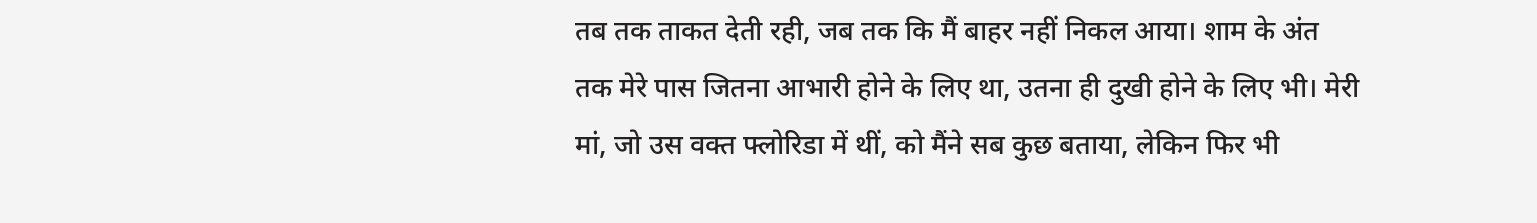तब तक ताकत देती रही, जब तक कि मैं बाहर नहीं निकल आया। शाम के अंत तक मेरे पास जितना आभारी होने के लिए था, उतना ही दुखी होने के लिए भी। मेरी मां, जो उस वक्त फ्लोरिडा में थीं, को मैंने सब कुछ बताया, लेकिन फिर भी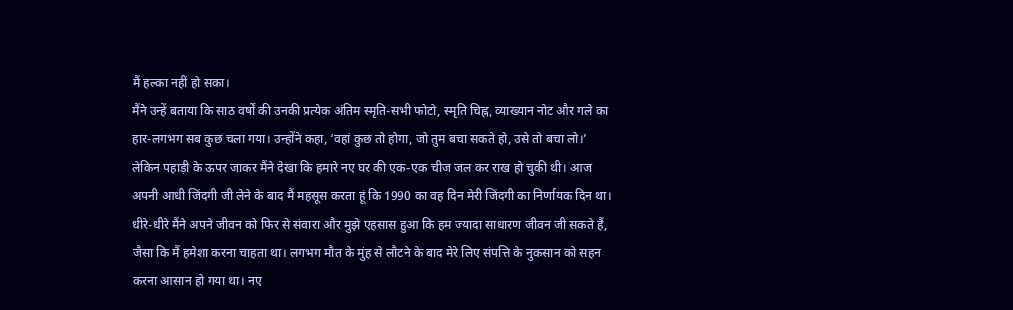मैं हल्का नहीं हो सका।
मैंने उन्हें बताया कि साठ वर्षों की उनकी प्रत्येक अंतिम स्मृति-सभी फोटो, स्मृति चिह्न, व्याख्यान नोट और गले का हार-लगभग सब कुछ चला गया। उन्होंने कहा, ‘वहां कुछ तो होगा, जो तुम बचा सकते हो, उसे तो बचा लो।’ लेकिन पहाड़ी के ऊपर जाकर मैंने देखा कि हमारे नए घर की एक-एक चीज जल कर राख हो चुकी थी। आज अपनी आधी जिंदगी जी लेने के बाद मैं महसूस करता हूं कि 1990 का वह दिन मेरी जिंदगी का निर्णायक दिन था। धीरे-धीरे मैंने अपने जीवन को फिर से संवारा और मुझे एहसास हुआ कि हम ज्यादा साधारण जीवन जी सकते हैं, जैसा कि मैं हमेशा करना चाहता था। लगभग मौत के मुंह से लौटने के बाद मेरे लिए संपत्ति के नुकसान को सहन करना आसान हो गया था। नए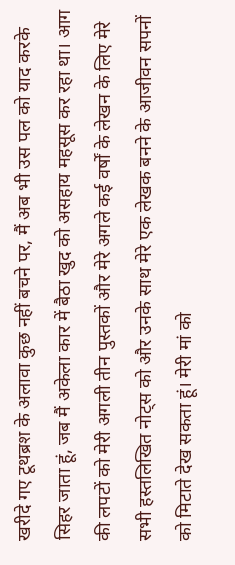खरीदे गए टूथब्रश के अलावा कुछ नहीं बचने पर, मैं अब भी उस पल को याद करके सिहर जाता हूं, जब मैं अकेला कार में बैठा खुद को असहाय महसूस कर रहा था। आग की लपटों को मेरी अगली तीन पुस्तकों और मेरे अगले कई वर्षों के लेखन के लिए मेरे सभी हस्तलिखित नोट्स को और उनके साथ मेरे एक लेखक बनने के आजीवन सपनों को मिटाते देख सकता हूं। मेरी मां को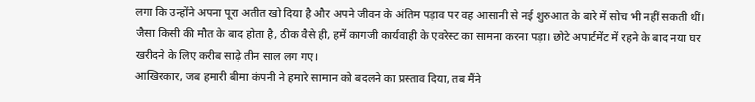लगा कि उन्होंने अपना पूरा अतीत खो दिया है और अपने जीवन के अंतिम पड़ाव पर वह आसानी से नई शुरुआत के बारे में सोच भी नहीं सकती थीं। जैसा किसी की मौत के बाद होता है, ठीक वैसे ही, हमें कागजी कार्यवाही के एवरेस्ट का सामना करना पड़ा। छोटे अपार्टमेंट में रहने के बाद नया घर खरीदने के लिए करीब साढ़े तीन साल लग गए।
आखिरकार, जब हमारी बीमा कंपनी ने हमारे सामान को बदलने का प्रस्ताव दिया, तब मैंने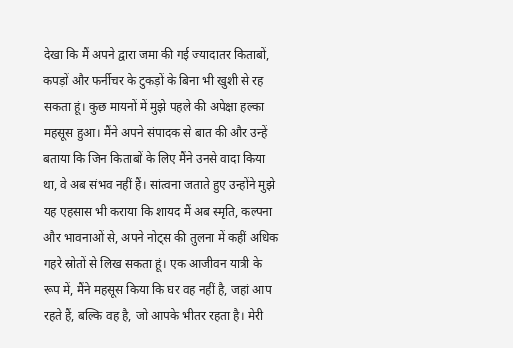देखा कि मैं अपने द्वारा जमा की गई ज्यादातर किताबों, कपड़ों और फर्नीचर के टुकड़ों के बिना भी खुशी से रह सकता हूं। कुछ मायनों में मुझे पहले की अपेक्षा हल्का महसूस हुआ। मैंने अपने संपादक से बात की और उन्हें बताया कि जिन किताबों के लिए मैंने उनसे वादा किया था, वे अब संभव नहीं हैं। सांत्वना जताते हुए उन्होंने मुझे यह एहसास भी कराया कि शायद मैं अब स्मृति, कल्पना और भावनाओं से, अपने नोट्स की तुलना में कहीं अधिक गहरे स्रोतों से लिख सकता हूं। एक आजीवन यात्री के रूप में, मैंने महसूस किया कि घर वह नहीं है, जहां आप रहते हैं, बल्कि वह है, जो आपके भीतर रहता है। मेरी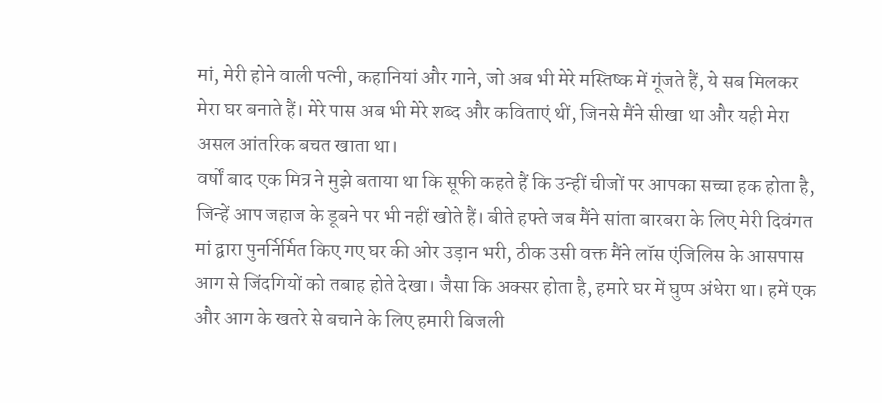मां, मेरी होने वाली पत्नी, कहानियां और गाने, जो अब भी मेरे मस्तिष्क में गूंजते हैं, ये सब मिलकर मेरा घर बनाते हैं। मेरे पास अब भी मेरे शब्द और कविताएं थीं, जिनसे मैंने सीखा था और यही मेरा असल आंतरिक बचत खाता था।
वर्षों बाद एक मित्र ने मुझे बताया था कि सूफी कहते हैं कि उन्हीं चीजों पर आपका सच्चा हक होता है, जिन्हें आप जहाज के डूबने पर भी नहीं खोते हैं। बीते हफ्ते जब मैंने सांता बारबरा के लिए मेरी दिवंगत मां द्वारा पुनर्निर्मित किए गए घर की ओर उड़ान भरी, ठीक उसी वक्त मैंने लॉस एंजिलिस के आसपास आग से जिंदगियों को तबाह होते देखा। जैसा कि अक्सर होता है, हमारे घर में घुप्प अंधेरा था। हमें एक और आग के खतरे से बचाने के लिए हमारी बिजली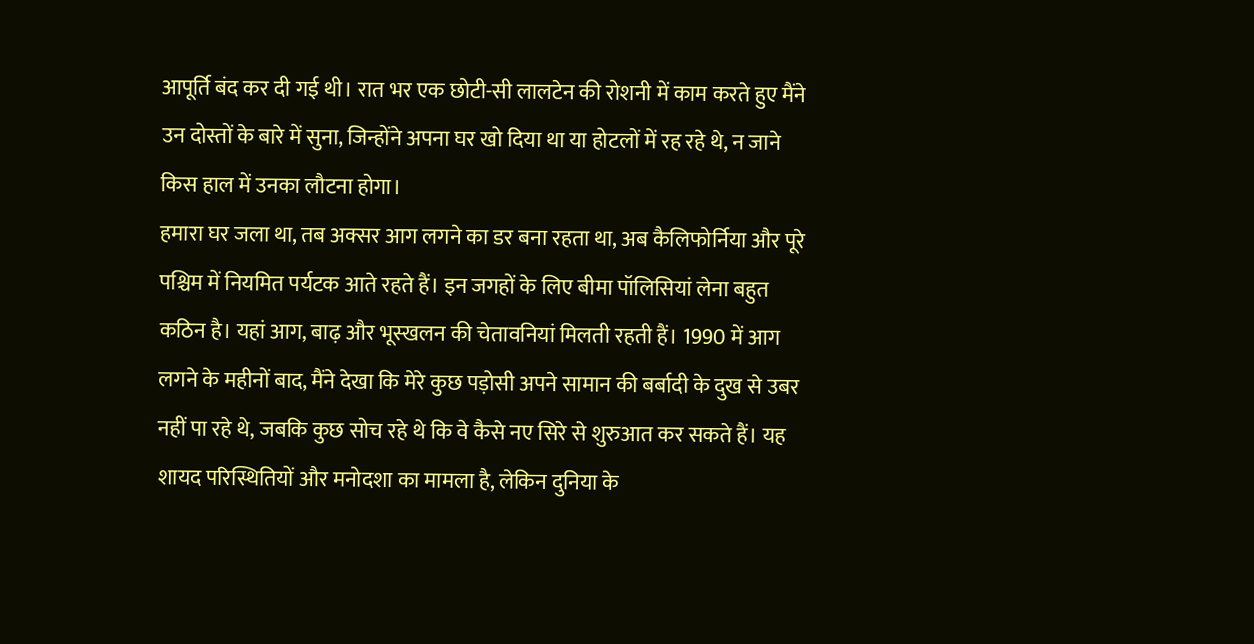आपूर्ति बंद कर दी गई थी। रात भर एक छोटी-सी लालटेन की रोशनी में काम करते हुए मैंने उन दोस्तों के बारे में सुना, जिन्होंने अपना घर खो दिया था या होटलों में रह रहे थे, न जाने किस हाल में उनका लौटना होगा।
हमारा घर जला था, तब अक्सर आग लगने का डर बना रहता था, अब कैलिफोर्निया और पूरे पश्चिम में नियमित पर्यटक आते रहते हैं। इन जगहों के लिए बीमा पॉलिसियां लेना बहुत कठिन है। यहां आग, बाढ़ और भूस्खलन की चेतावनियां मिलती रहती हैं। 1990 में आग लगने के महीनों बाद, मैंने देखा कि मेरे कुछ पड़ोसी अपने सामान की बर्बादी के दुख से उबर नहीं पा रहे थे, जबकि कुछ सोच रहे थे कि वे कैसे नए सिरे से शुरुआत कर सकते हैं। यह शायद परिस्थितियों और मनोदशा का मामला है, लेकिन दुनिया के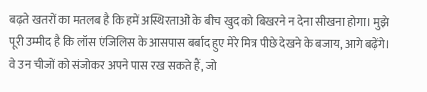बढ़ते खतरों का मतलब है कि हमें अस्थिरताओं के बीच खुद को बिखरने न देना सीखना होगा। मुझे पूरी उम्मीद है कि लॉस एंजिलिस के आसपास बर्बाद हुए मेरे मित्र पीछे देखने के बजाय, आगे बढ़ेंगे। वे उन चीजों को संजोकर अपने पास रख सकते हैं, जो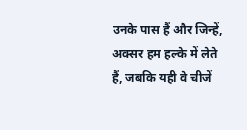उनके पास हैं और जिन्हें, अक्सर हम हल्के में लेते हैं, जबकि यही वे चीजें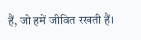हैं, जो हमें जीवित रखती हैं।